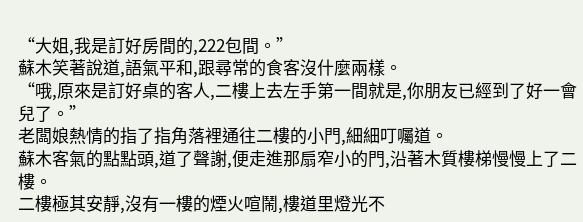“大姐,我是訂好房間的,222包間。”
蘇木笑著說道,語氣平和,跟尋常的食客沒什麼兩樣。
“哦,原來是訂好桌的客人,二樓上去左手第一間就是,你朋友已經到了好一會兒了。”
老闆娘熱情的指了指角落裡通往二樓的小門,細細叮囑道。
蘇木客氣的點點頭,道了聲謝,便走進那扇窄小的門,沿著木質樓梯慢慢上了二樓。
二樓極其安靜,沒有一樓的煙火喧鬧,樓道里燈光不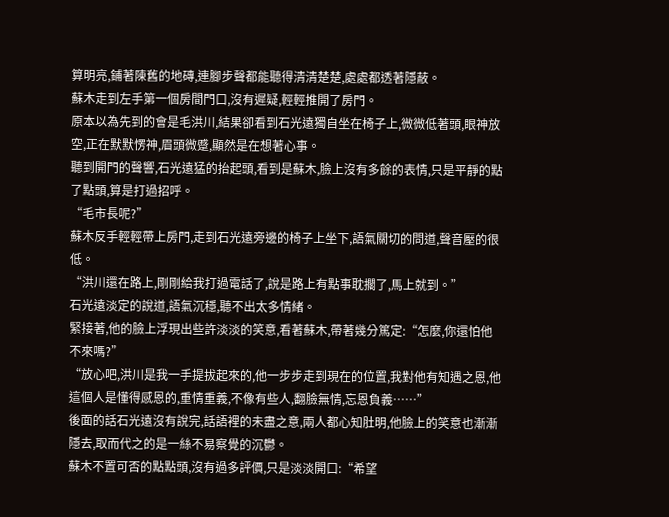算明亮,鋪著陳舊的地磚,連腳步聲都能聽得清清楚楚,處處都透著隱蔽。
蘇木走到左手第一個房間門口,沒有遲疑,輕輕推開了房門。
原本以為先到的會是毛洪川,結果卻看到石光遠獨自坐在椅子上,微微低著頭,眼神放空,正在默默愣神,眉頭微蹙,顯然是在想著心事。
聽到開門的聲響,石光遠猛的抬起頭,看到是蘇木,臉上沒有多餘的表情,只是平靜的點了點頭,算是打過招呼。
“毛市長呢?”
蘇木反手輕輕帶上房門,走到石光遠旁邊的椅子上坐下,語氣關切的問道,聲音壓的很低。
“洪川還在路上,剛剛給我打過電話了,說是路上有點事耽擱了,馬上就到。”
石光遠淡定的說道,語氣沉穩,聽不出太多情緒。
緊接著,他的臉上浮現出些許淡淡的笑意,看著蘇木,帶著幾分篤定:“怎麼,你還怕他不來嗎?”
“放心吧,洪川是我一手提拔起來的,他一步步走到現在的位置,我對他有知遇之恩,他這個人是懂得感恩的,重情重義,不像有些人,翻臉無情,忘恩負義……”
後面的話石光遠沒有說完,話語裡的未盡之意,兩人都心知肚明,他臉上的笑意也漸漸隱去,取而代之的是一絲不易察覺的沉鬱。
蘇木不置可否的點點頭,沒有過多評價,只是淡淡開口:“希望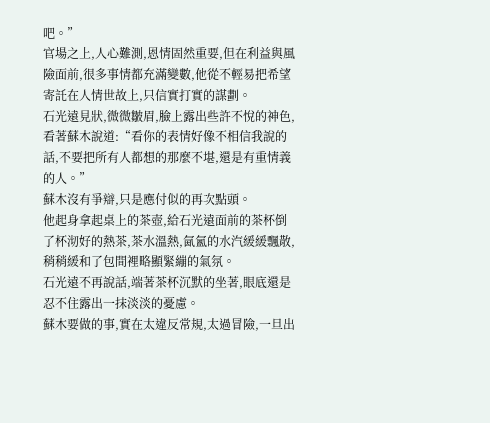吧。”
官場之上,人心難測,恩情固然重要,但在利益與風險面前,很多事情都充滿變數,他從不輕易把希望寄託在人情世故上,只信實打實的謀劃。
石光遠見狀,微微皺眉,臉上露出些許不悅的神色,看著蘇木說道:“看你的表情好像不相信我說的話,不要把所有人都想的那麼不堪,還是有重情義的人。”
蘇木沒有爭辯,只是應付似的再次點頭。
他起身拿起桌上的茶壺,給石光遠面前的茶杯倒了杯沏好的熱茶,茶水溫熱,氤氳的水汽緩緩飄散,稍稍緩和了包間裡略顯緊繃的氣氛。
石光遠不再說話,端著茶杯沉默的坐著,眼底還是忍不住露出一抹淡淡的憂慮。
蘇木要做的事,實在太違反常規,太過冒險,一旦出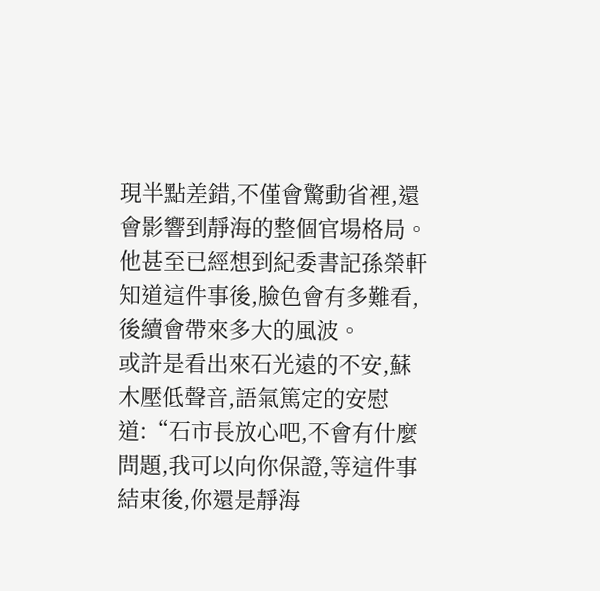現半點差錯,不僅會驚動省裡,還會影響到靜海的整個官場格局。
他甚至已經想到紀委書記孫榮軒知道這件事後,臉色會有多難看,後續會帶來多大的風波。
或許是看出來石光遠的不安,蘇木壓低聲音,語氣篤定的安慰道:“石市長放心吧,不會有什麼問題,我可以向你保證,等這件事結束後,你還是靜海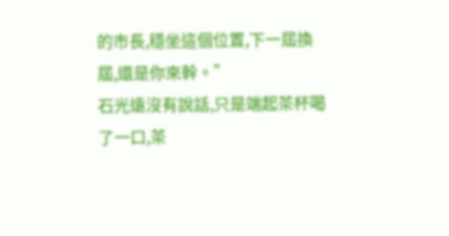的市長,穩坐這個位置,下一屆換屆,還是你來幹。”
石光遠沒有說話,只是端起茶杯喝了一口,茶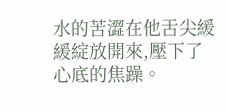水的苦澀在他舌尖緩緩綻放開來,壓下了心底的焦躁。